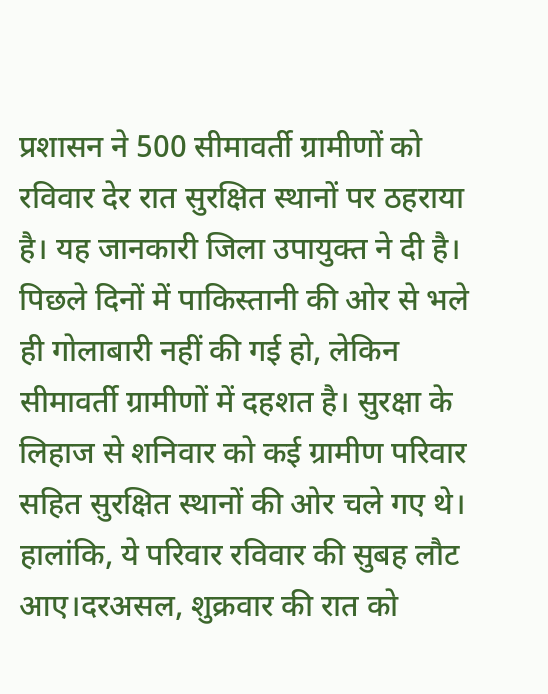प्रशासन ने 500 सीमावर्ती ग्रामीणों को रविवार देर रात सुरक्षित स्थानों पर ठहराया है। यह जानकारी जिला उपायुक्त ने दी है। पिछले दिनों में पाकिस्तानी की ओर से भले ही गोलाबारी नहीं की गई हो, लेकिन सीमावर्ती ग्रामीणों में दहशत है। सुरक्षा के लिहाज से शनिवार को कई ग्रामीण परिवार सहित सुरक्षित स्थानों की ओर चले गए थे।
हालांकि, ये परिवार रविवार की सुबह लौट आए।दरअसल, शुक्रवार की रात को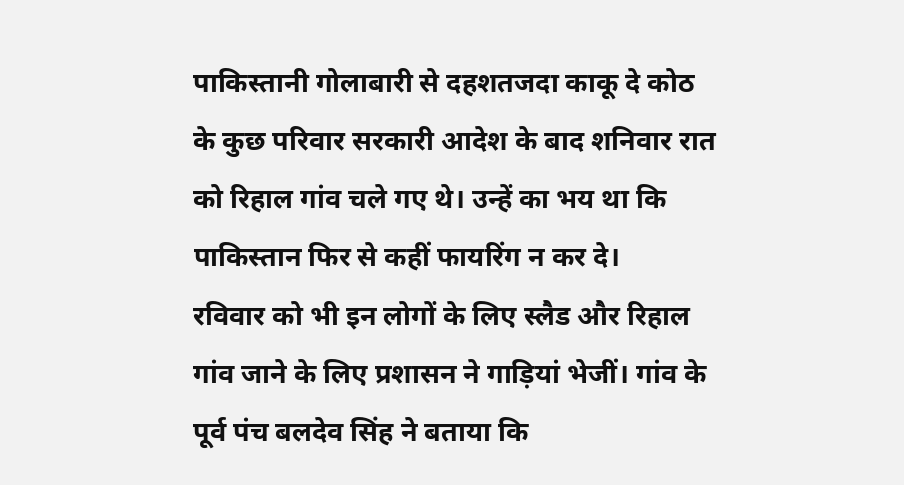पाकिस्तानी गोलाबारी से दहशतजदा काकू दे कोठ के कुछ परिवार सरकारी आदेश के बाद शनिवार रात को रिहाल गांव चले गए थे। उन्हें का भय था कि पाकिस्तान फिर से कहीं फायरिंग न कर दे।
रविवार को भी इन लोगों के लिए स्लैड और रिहाल गांव जाने के लिए प्रशासन ने गाड़ियां भेजीं। गांव के पूर्व पंच बलदेव सिंह ने बताया कि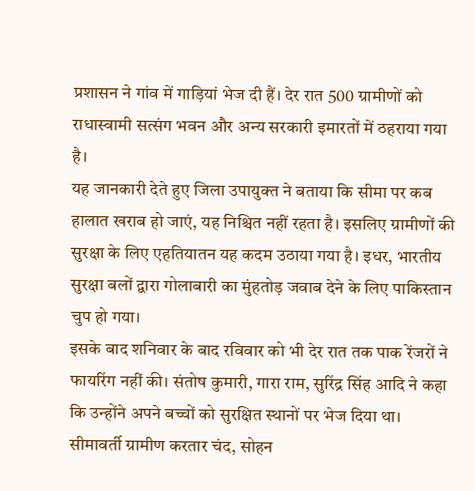प्रशासन ने गांव में गाड़ियां भेज दी हैं। देर रात 500 ग्रामीणों को राधास्वामी सत्संग भवन और अन्य सरकारी इमारतों में ठहराया गया है।
यह जानकारी देते हुए जिला उपायुक्त ने बताया कि सीमा पर कब हालात खराब हो जाएं, यह निश्चित नहीं रहता है। इसलिए ग्रामीणों की सुरक्षा के लिए एहतियातन यह कदम उठाया गया है। इधर, भारतीय सुरक्षा बलों द्वारा गोलाबारी का मुंहतोड़ जवाब देने के लिए पाकिस्तान चुप हो गया।
इसके बाद शनिवार के बाद रविवार को भी देर रात तक पाक रेंजरों ने फायरिंग नहीं की। संतोष कुमारी, गारा राम, सुरिंद्र सिंह आदि ने कहा कि उन्होंने अपने बच्चों को सुरक्षित स्थानों पर भेज दिया था। सीमावर्ती ग्रामीण करतार चंद, सोहन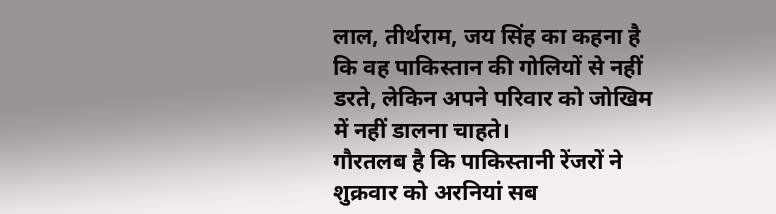लाल, तीर्थराम, जय सिंह का कहना है कि वह पाकिस्तान की गोलियों से नहीं डरते, लेकिन अपने परिवार को जोखिम में नहीं डालना चाहते।
गौरतलब है कि पाकिस्तानी रेंजरों ने शुक्रवार को अरनियां सब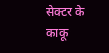सेक्टर के काकू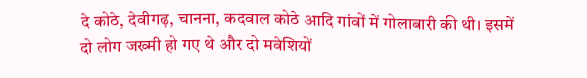दे कोठे, देवीगढ़, चानना, कदवाल कोठे आदि गांवों में गोलाबारी की थी। इसमें दो लोग जख्मी हो गए थे और दो मवेशियों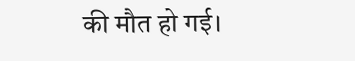की मौत हो गई।